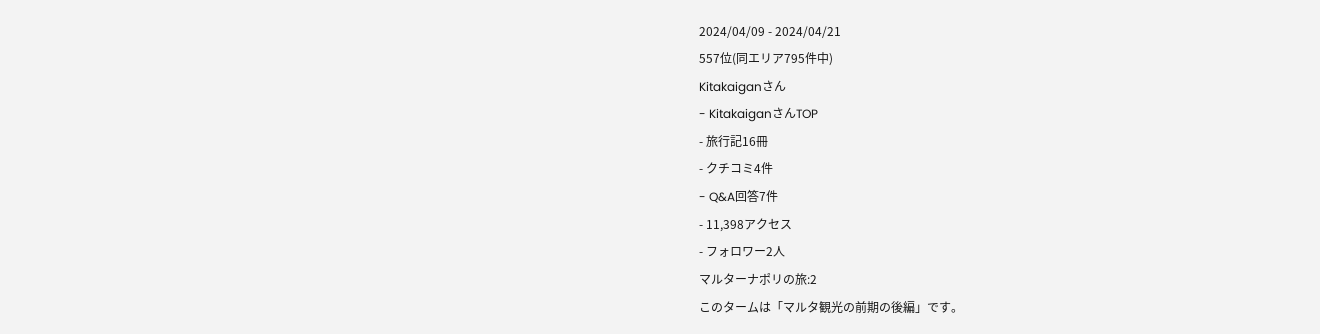2024/04/09 - 2024/04/21
557位(同エリア795件中)
Kitakaiganさん
- KitakaiganさんTOP
- 旅行記16冊
- クチコミ4件
- Q&A回答7件
- 11,398アクセス
- フォロワー2人
マルターナポリの旅:2
このタームは「マルタ観光の前期の後編」です。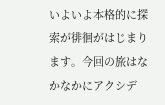いよいよ本格的に探索が徘徊がはじまります。今回の旅はなかなかにアクシデ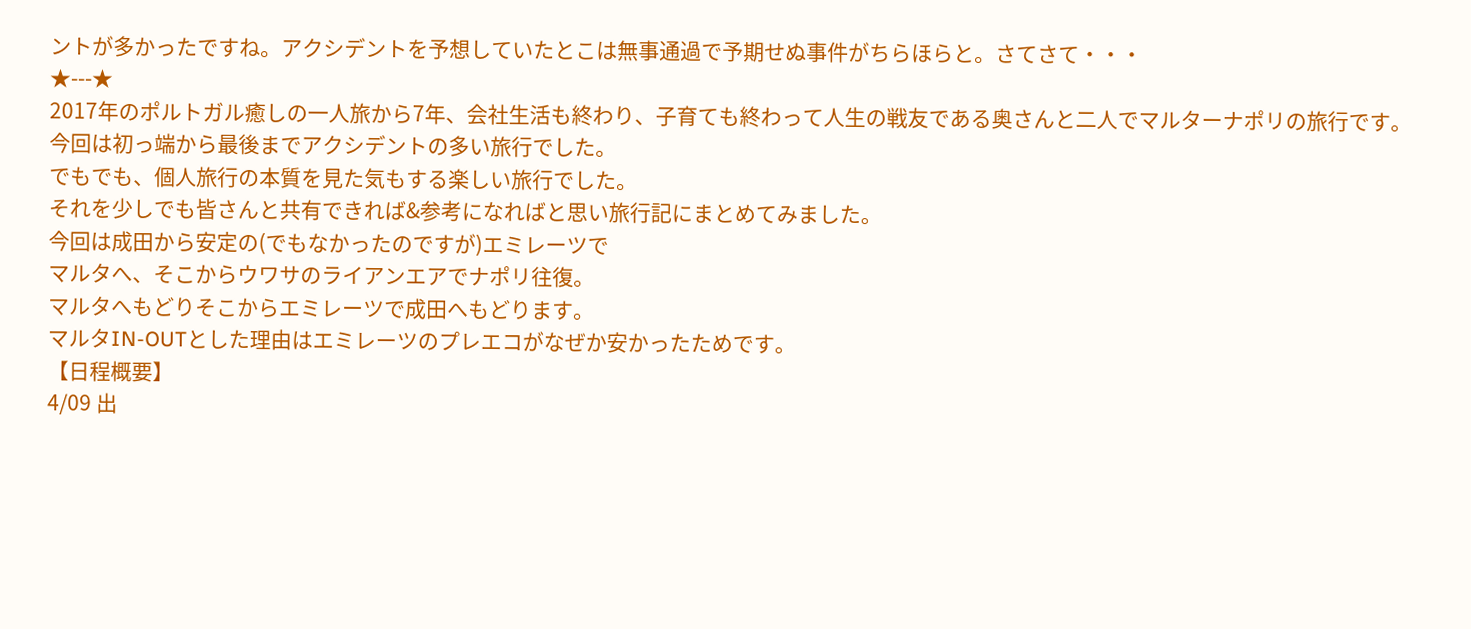ントが多かったですね。アクシデントを予想していたとこは無事通過で予期せぬ事件がちらほらと。さてさて・・・
★---★
2017年のポルトガル癒しの一人旅から7年、会社生活も終わり、子育ても終わって人生の戦友である奥さんと二人でマルターナポリの旅行です。
今回は初っ端から最後までアクシデントの多い旅行でした。
でもでも、個人旅行の本質を見た気もする楽しい旅行でした。
それを少しでも皆さんと共有できれば&参考になればと思い旅行記にまとめてみました。
今回は成田から安定の(でもなかったのですが)エミレーツで
マルタへ、そこからウワサのライアンエアでナポリ往復。
マルタへもどりそこからエミレーツで成田へもどります。
マルタIN-OUTとした理由はエミレーツのプレエコがなぜか安かったためです。
【日程概要】
4/09 出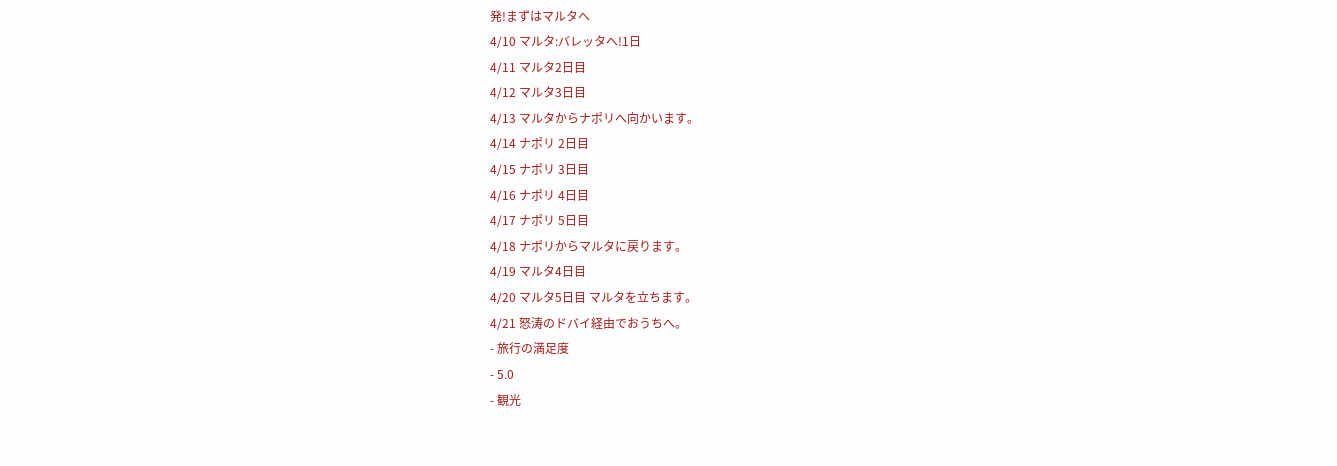発!まずはマルタへ
4/10 マルタ:バレッタへ!1日
4/11 マルタ2日目
4/12 マルタ3日目
4/13 マルタからナポリへ向かいます。
4/14 ナポリ 2日目
4/15 ナポリ 3日目
4/16 ナポリ 4日目
4/17 ナポリ 5日目
4/18 ナポリからマルタに戻ります。
4/19 マルタ4日目
4/20 マルタ5日目 マルタを立ちます。
4/21 怒涛のドバイ経由でおうちへ。
- 旅行の満足度
- 5.0
- 観光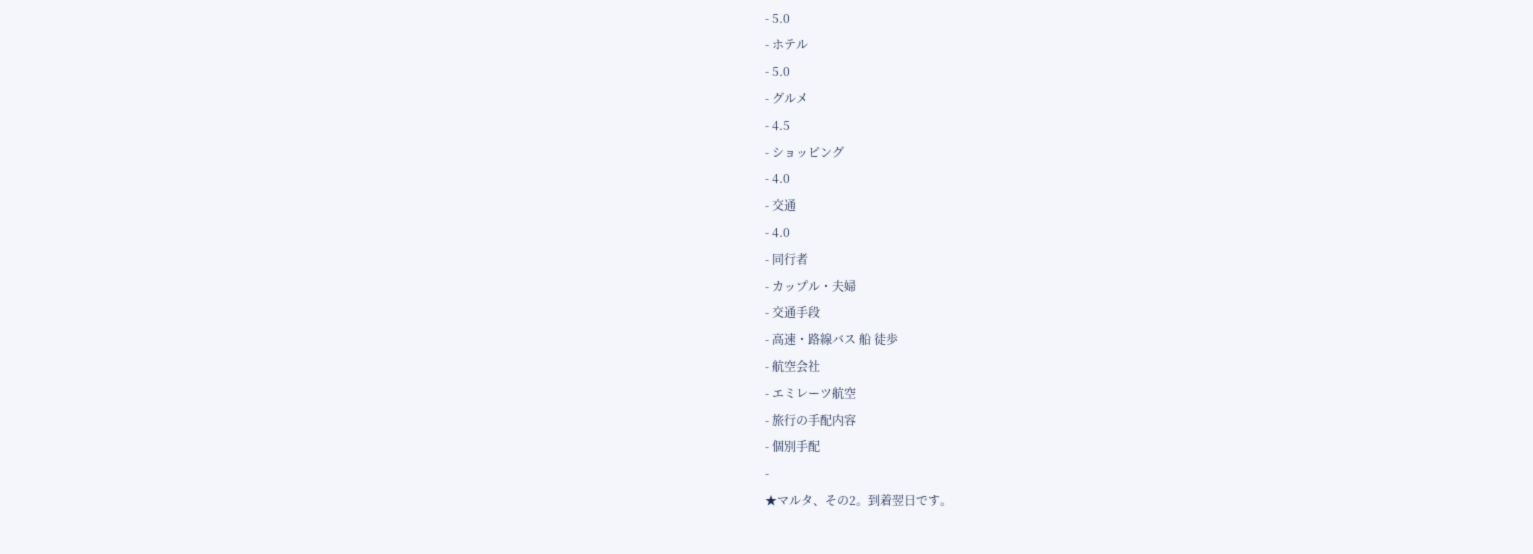- 5.0
- ホテル
- 5.0
- グルメ
- 4.5
- ショッピング
- 4.0
- 交通
- 4.0
- 同行者
- カップル・夫婦
- 交通手段
- 高速・路線バス 船 徒歩
- 航空会社
- エミレーツ航空
- 旅行の手配内容
- 個別手配
-
★マルタ、その2。到着翌日です。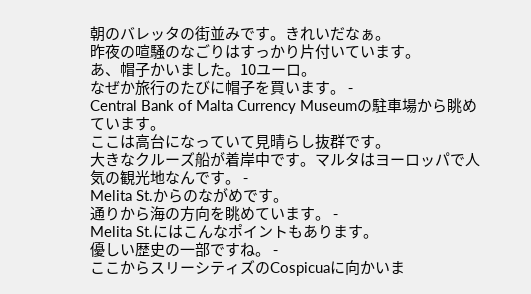朝のバレッタの街並みです。きれいだなぁ。
昨夜の喧騒のなごりはすっかり片付いています。
あ、帽子かいました。10ユーロ。
なぜか旅行のたびに帽子を買います。 -
Central Bank of Malta Currency Museumの駐車場から眺めています。
ここは高台になっていて見晴らし抜群です。
大きなクルーズ船が着岸中です。マルタはヨーロッパで人気の観光地なんです。 -
Melita St.からのながめです。
通りから海の方向を眺めています。 -
Melita St.にはこんなポイントもあります。
優しい歴史の一部ですね。 -
ここからスリーシティズのCospicuaに向かいま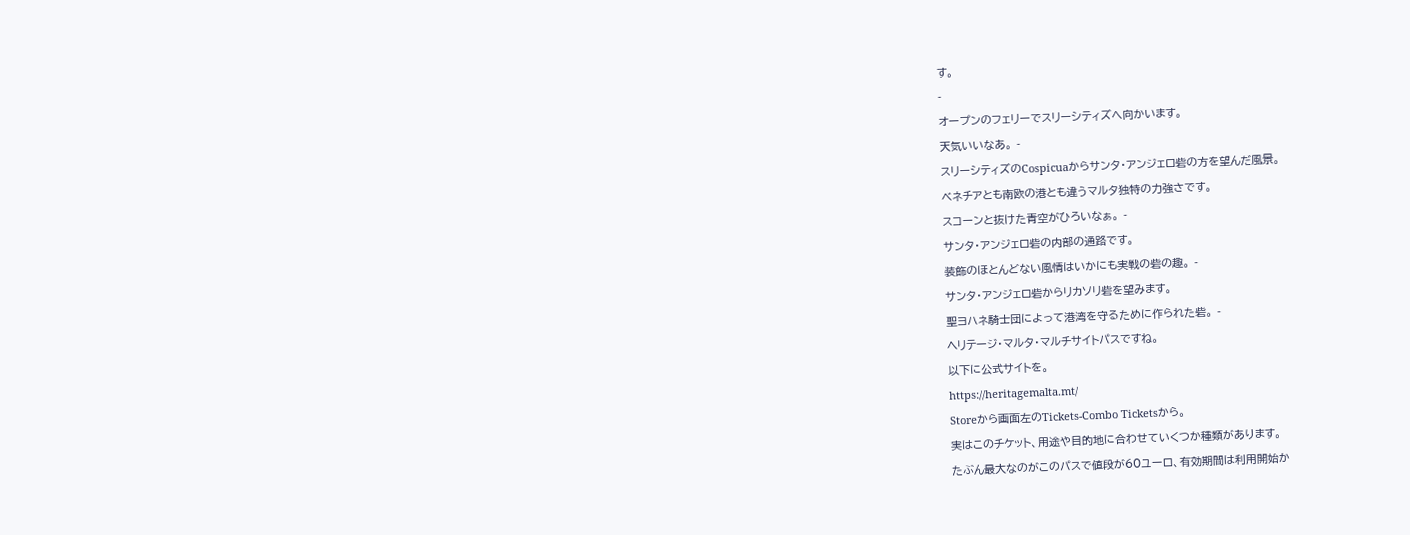す。
-
オープンのフェリーでスリーシティズへ向かいます。
天気いいなあ。 -
スリーシティズのCospicuaからサンタ・アンジェロ砦の方を望んだ風景。
ベネチアとも南欧の港とも違うマルタ独特の力強さです。
スコーンと抜けた青空がひろいなぁ。 -
サンタ・アンジェロ砦の内部の通路です。
装飾のほとんどない風情はいかにも実戦の砦の趣。 -
サンタ・アンジェロ砦からリカソリ砦を望みます。
聖ヨハネ騎士団によって港湾を守るために作られた砦。 -
ヘリテージ・マルタ・マルチサイトパスですね。
以下に公式サイトを。
https://heritagemalta.mt/
Storeから画面左のTickets-Combo Ticketsから。
実はこのチケット、用途や目的地に合わせていくつか種類があります。
たぶん最大なのがこのパスで値段が60ユーロ、有効期間は利用開始か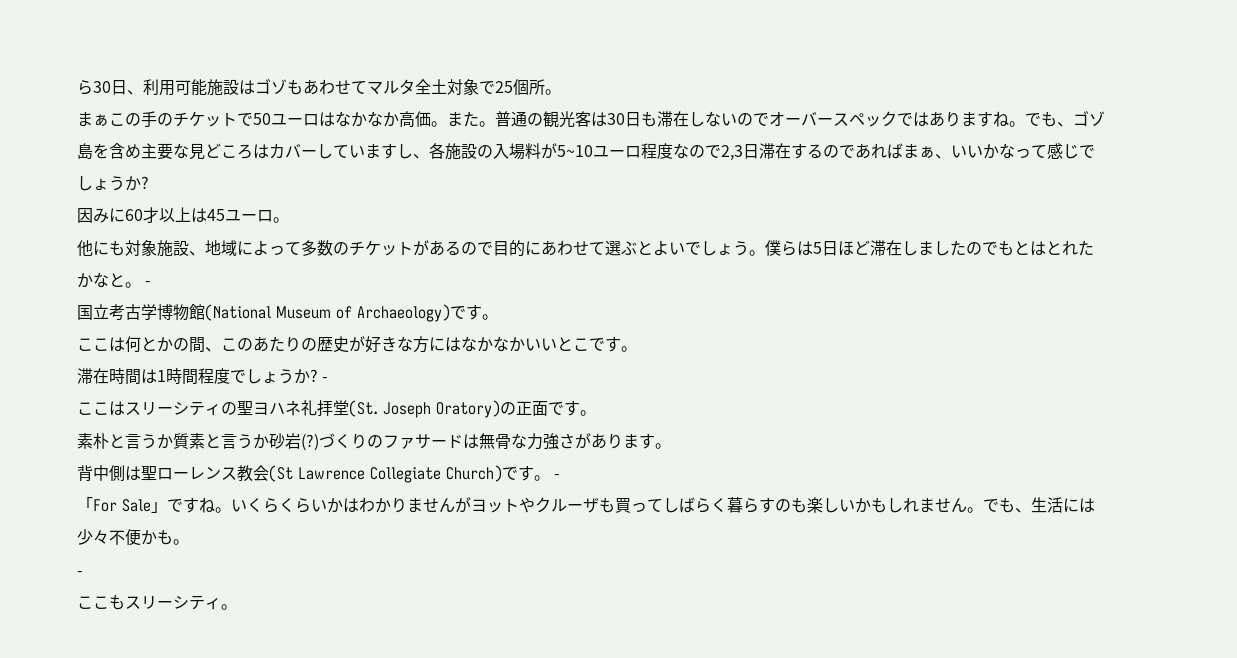ら30日、利用可能施設はゴゾもあわせてマルタ全土対象で25個所。
まぁこの手のチケットで50ユーロはなかなか高価。また。普通の観光客は30日も滞在しないのでオーバースペックではありますね。でも、ゴゾ島を含め主要な見どころはカバーしていますし、各施設の入場料が5~10ユーロ程度なので2,3日滞在するのであればまぁ、いいかなって感じでしょうか?
因みに60才以上は45ユーロ。
他にも対象施設、地域によって多数のチケットがあるので目的にあわせて選ぶとよいでしょう。僕らは5日ほど滞在しましたのでもとはとれたかなと。 -
国立考古学博物館(National Museum of Archaeology)です。
ここは何とかの間、このあたりの歴史が好きな方にはなかなかいいとこです。
滞在時間は1時間程度でしょうか? -
ここはスリーシティの聖ヨハネ礼拝堂(St. Joseph Oratory)の正面です。
素朴と言うか質素と言うか砂岩(?)づくりのファサードは無骨な力強さがあります。
背中側は聖ローレンス教会(St Lawrence Collegiate Church)です。 -
「For Sale」ですね。いくらくらいかはわかりませんがヨットやクルーザも買ってしばらく暮らすのも楽しいかもしれません。でも、生活には少々不便かも。
-
ここもスリーシティ。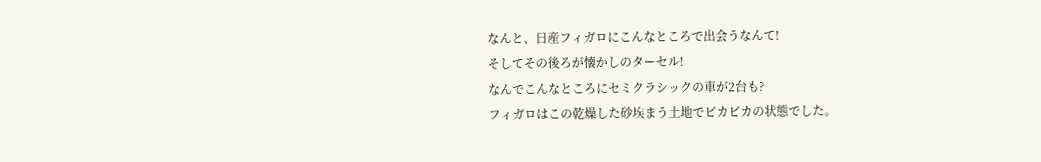なんと、日産フィガロにこんなところで出会うなんて!
そしてその後ろが懐かしのターセル!
なんでこんなところにセミクラシックの車が2台も?
フィガロはこの乾燥した砂埃まう土地でピカピカの状態でした。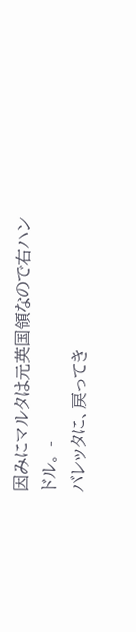因みにマルタは元英国領なので右ハンドル。 -
バレッタに、戻ってき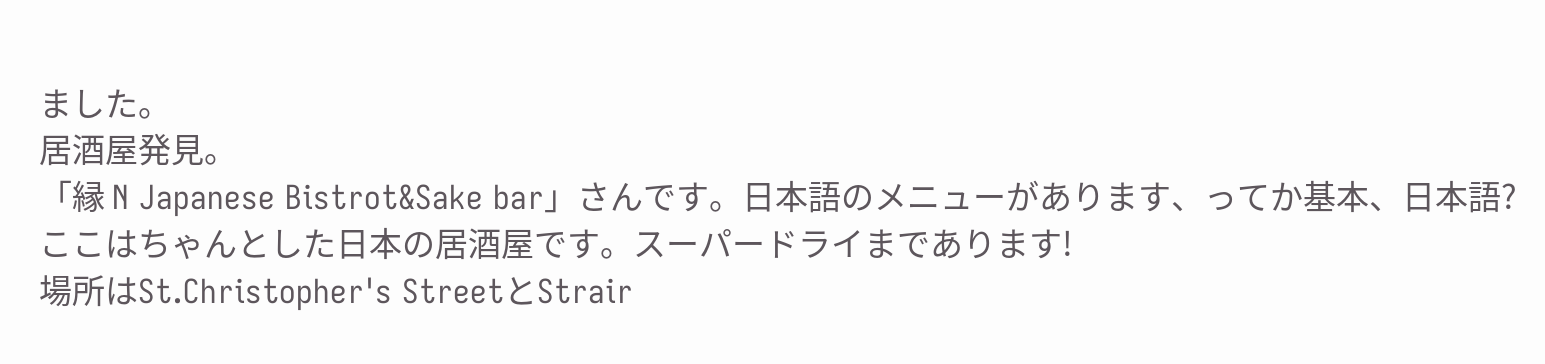ました。
居酒屋発見。
「縁 N Japanese Bistrot&Sake bar」さんです。日本語のメニューがあります、ってか基本、日本語?
ここはちゃんとした日本の居酒屋です。スーパードライまであります!
場所はSt.Christopher's StreetとStrair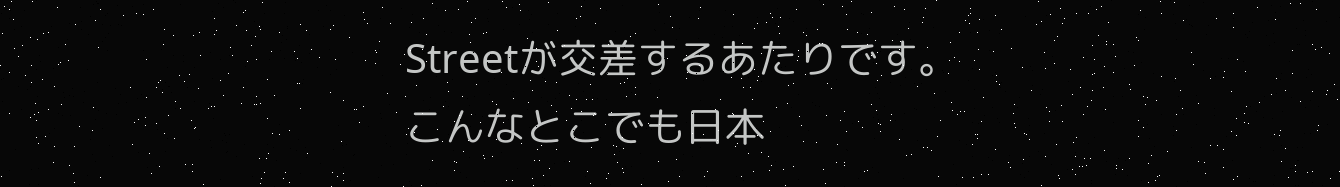Streetが交差するあたりです。
こんなとこでも日本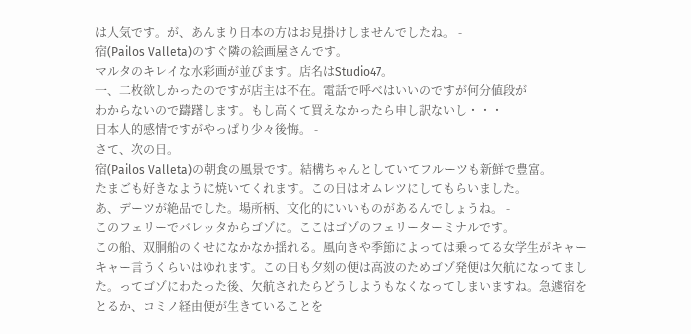は人気です。が、あんまり日本の方はお見掛けしませんでしたね。 -
宿(Pailos Valleta)のすぐ隣の絵画屋さんです。
マルタのキレイな水彩画が並びます。店名はStudio47。
一、二枚欲しかったのですが店主は不在。電話で呼べはいいのですが何分値段が
わからないので躊躇します。もし高くて買えなかったら申し訳ないし・・・
日本人的感情ですがやっぱり少々後悔。 -
さて、次の日。
宿(Pailos Valleta)の朝食の風景です。結構ちゃんとしていてフルーツも新鮮で豊富。
たまごも好きなように焼いてくれます。この日はオムレツにしてもらいました。
あ、デーツが絶品でした。場所柄、文化的にいいものがあるんでしょうね。 -
このフェリーでバレッタからゴゾに。ここはゴゾのフェリーターミナルです。
この船、双胴船のくせになかなか揺れる。風向きや季節によっては乗ってる女学生がキャーキャー言うくらいはゆれます。この日も夕刻の便は高波のためゴゾ発便は欠航になってました。ってゴゾにわたった後、欠航されたらどうしようもなくなってしまいますね。急遽宿をとるか、コミノ経由便が生きていることを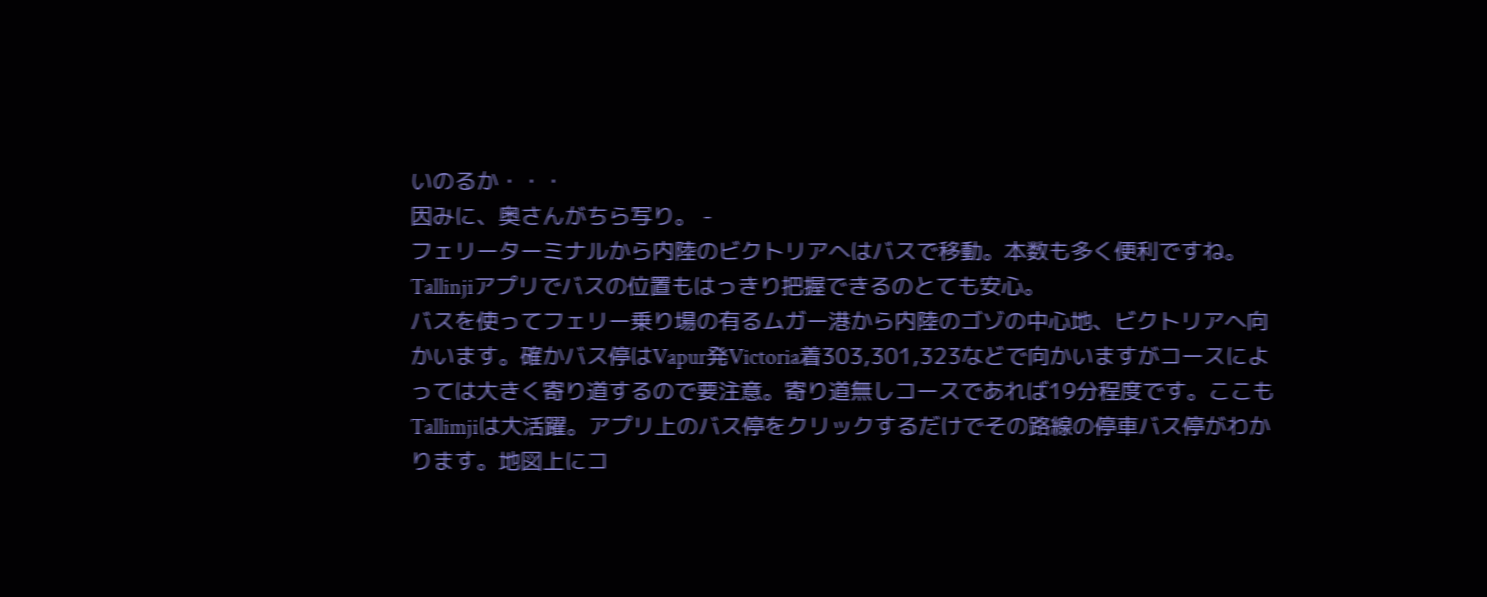いのるか・・・
因みに、奥さんがちら写り。 -
フェリーターミナルから内陸のビクトリアへはバスで移動。本数も多く便利ですね。
Tallinjiアプリでバスの位置もはっきり把握できるのとても安心。
バスを使ってフェリー乗り場の有るムガー港から内陸のゴゾの中心地、ビクトリアへ向かいます。確かバス停はVapur発Victoria着303,301,323などで向かいますがコースによっては大きく寄り道するので要注意。寄り道無しコースであれば19分程度です。ここもTallimjiは大活躍。アプリ上のバス停をクリックするだけでその路線の停車バス停がわかります。地図上にコ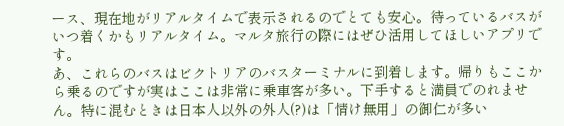ース、現在地がリアルタイムで表示されるのでとても安心。待っているバスがいつ着くかもリアルタイム。マルタ旅行の際にはぜひ活用してほしいアプリです。
あ、これらのバスはビクトリアのバスターミナルに到着します。帰りもここから乗るのですが実はここは非常に乗車客が多い。下手すると満員でのれません。特に混むときは日本人以外の外人(?)は「情け無用」の御仁が多い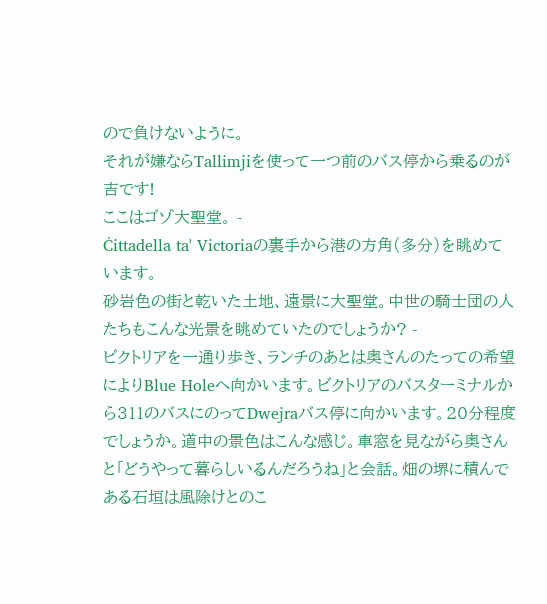ので負けないように。
それが嫌ならTallimjiを使って一つ前のバス停から乗るのが吉です!
ここはゴゾ大聖堂。 -
Ċittadella ta' Victoriaの裏手から港の方角(多分)を眺めています。
砂岩色の街と乾いた土地、遠景に大聖堂。中世の騎士団の人たちもこんな光景を眺めていたのでしょうか? -
ビクトリアを一通り歩き、ランチのあとは奥さんのたっての希望によりBlue Holeへ向かいます。ビクトリアのバスターミナルから311のバスにのってDwejraバス停に向かいます。20分程度でしょうか。道中の景色はこんな感じ。車窓を見ながら奥さんと「どうやって暮らしいるんだろうね」と会話。畑の堺に積んである石垣は風除けとのこ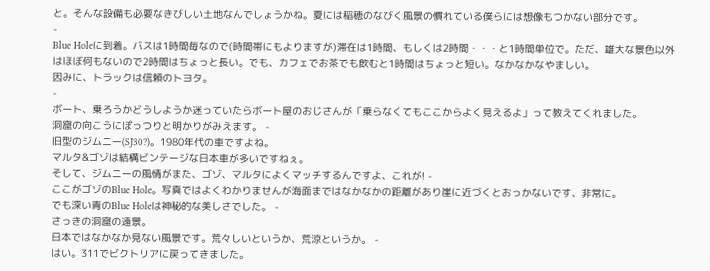と。そんな設備も必要なきびしい土地なんでしょうかね。夏には稲穂のなびく風景の慣れている僕らには想像もつかない部分です。
-
Blue Holeに到着。バスは1時間毎なので(時間帯にもよりますが)滞在は1時間、もしくは2時間・・・と1時間単位で。ただ、雄大な景色以外はほぼ何もないので2時間はちょっと長い。でも、カフェでお茶でも飲むと1時間はちょっと短い。なかなかなやましい。
因みに、トラックは信頼のトヨタ。
-
ボート、乗ろうかどうしようか迷っていたらボート屋のおじさんが「乗らなくてもここからよく見えるよ」って教えてくれました。
洞窟の向こうにぽっつりと明かりがみえます。 -
旧型のジムニー(SJ30?)。1980年代の車ですよね。
マルタ&ゴゾは結構ビンテージな日本車が多いですねぇ。
そして、ジムニーの風情がまた、ゴゾ、マルタによくマッチするんですよ、これが! -
ここがゴゾのBlue Hole。写真ではよくわかりませんが海面まではなかなかの距離があり崖に近づくとおっかないです、非常に。
でも深い青のBlue Holeは神秘的な美しさでした。 -
さっきの洞窟の遠景。
日本ではなかなか見ない風景です。荒々しいというか、荒涼というか。 -
はい。311でビクトリアに戻ってきました。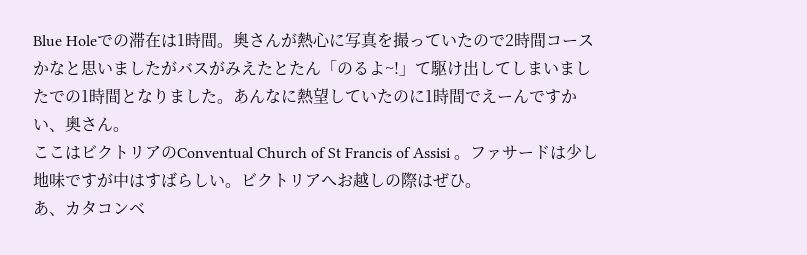Blue Holeでの滞在は1時間。奥さんが熱心に写真を撮っていたので2時間コースかなと思いましたがバスがみえたとたん「のるよ~!」て駆け出してしまいましたでの1時間となりました。あんなに熱望していたのに1時間でえーんですかい、奥さん。
ここはビクトリアのConventual Church of St Francis of Assisi 。ファサードは少し地味ですが中はすばらしい。ビクトリアへお越しの際はぜひ。
あ、カタコンベ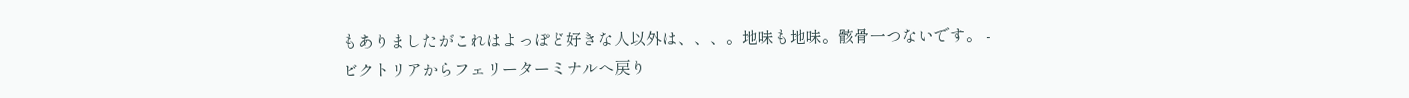もありましたがこれはよっぽど好きな人以外は、、、。地味も地味。骸骨一つないです。 -
ビクトリアからフェリーターミナルへ戻り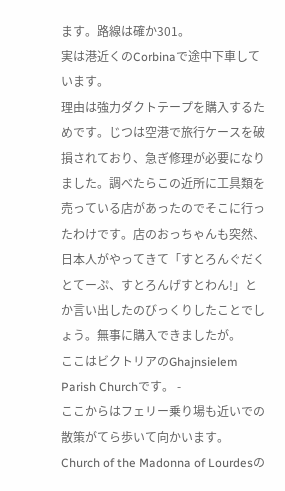ます。路線は確か301。
実は港近くのCorbinaで途中下車しています。
理由は強力ダクトテープを購入するためです。じつは空港で旅行ケースを破損されており、急ぎ修理が必要になりました。調べたらこの近所に工具類を売っている店があったのでそこに行ったわけです。店のおっちゃんも突然、日本人がやってきて「すとろんぐだくとてーぷ、すとろんげすとわん!」とか言い出したのびっくりしたことでしょう。無事に購入できましたが。
ここはビクトリアのGhajnsielem Parish Churchです。 -
ここからはフェリー乗り場も近いでの散策がてら歩いて向かいます。
Church of the Madonna of Lourdesの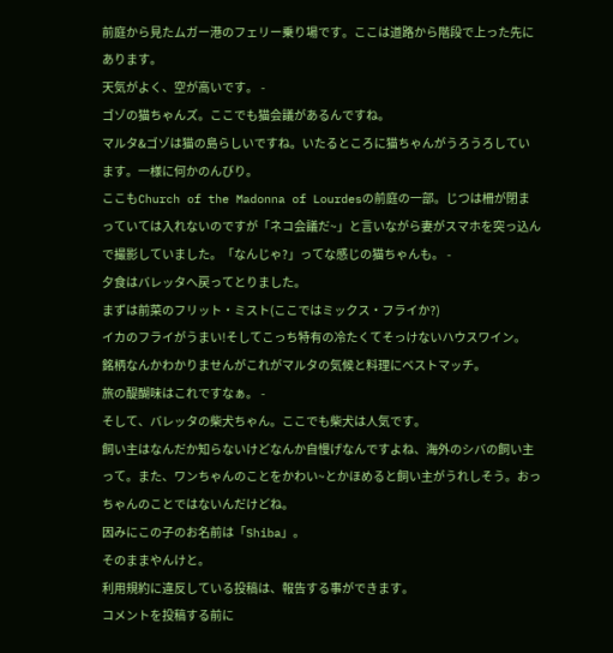前庭から見たムガー港のフェリー乗り場です。ここは道路から階段で上った先にあります。
天気がよく、空が高いです。 -
ゴゾの猫ちゃんズ。ここでも猫会議があるんですね。
マルタ&ゴゾは猫の島らしいですね。いたるところに猫ちゃんがうろうろしています。一様に何かのんびり。
ここもChurch of the Madonna of Lourdesの前庭の一部。じつは柵が閉まっていては入れないのですが「ネコ会議だ~」と言いながら妻がスマホを突っ込んで撮影していました。「なんじゃ?」ってな感じの猫ちゃんも。 -
夕食はバレッタへ戻ってとりました。
まずは前菜のフリット・ミスト(ここではミックス・フライか?)
イカのフライがうまい!そしてこっち特有の冷たくてそっけないハウスワイン。
銘柄なんかわかりませんがこれがマルタの気候と料理にベストマッチ。
旅の醍醐味はこれですなぁ。 -
そして、バレッタの柴犬ちゃん。ここでも柴犬は人気です。
飼い主はなんだか知らないけどなんか自慢げなんですよね、海外のシバの飼い主って。また、ワンちゃんのことをかわい~とかほめると飼い主がうれしそう。おっちゃんのことではないんだけどね。
因みにこの子のお名前は「Shiba」。
そのままやんけと。
利用規約に違反している投稿は、報告する事ができます。
コメントを投稿する前に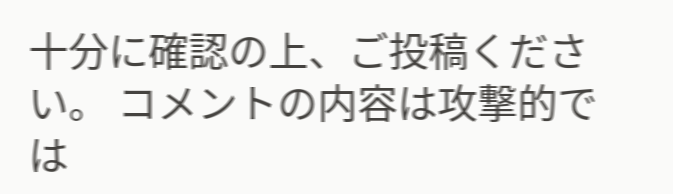十分に確認の上、ご投稿ください。 コメントの内容は攻撃的では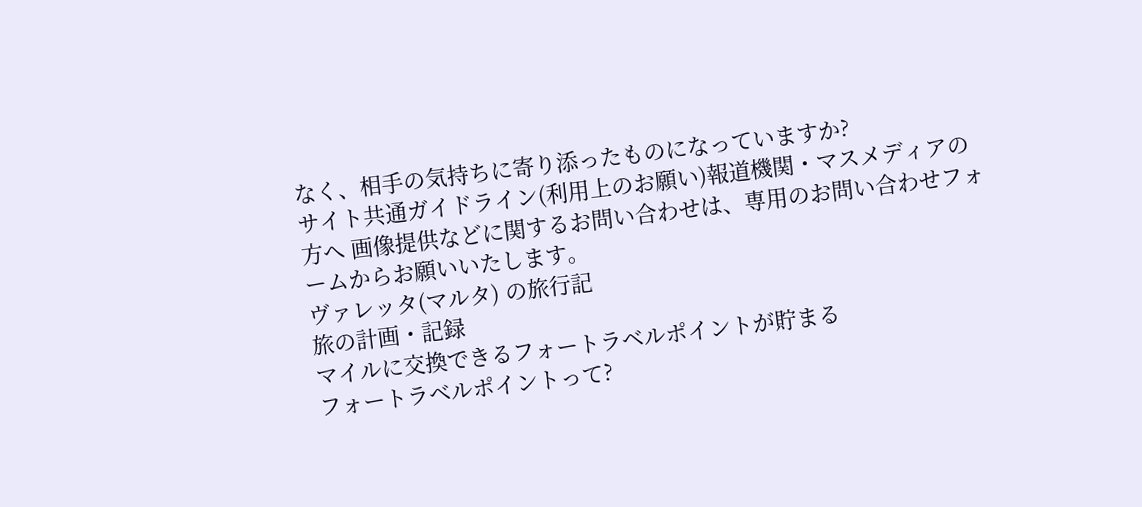なく、相手の気持ちに寄り添ったものになっていますか?
サイト共通ガイドライン(利用上のお願い)報道機関・マスメディアの方へ 画像提供などに関するお問い合わせは、専用のお問い合わせフォームからお願いいたします。
ヴァレッタ(マルタ) の旅行記
旅の計画・記録
マイルに交換できるフォートラベルポイントが貯まる
フォートラベルポイントって?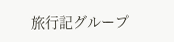旅行記グループ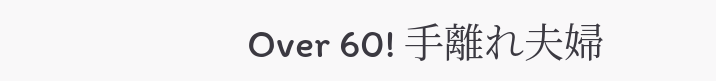Over 60! 手離れ夫婦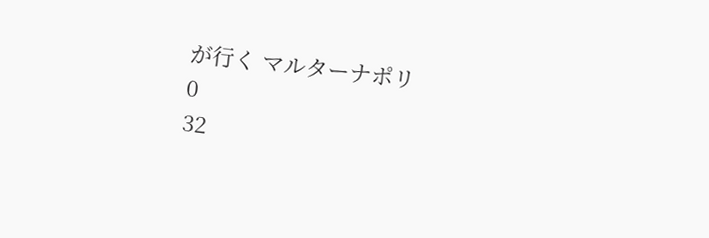が行く マルターナポリ
0
32